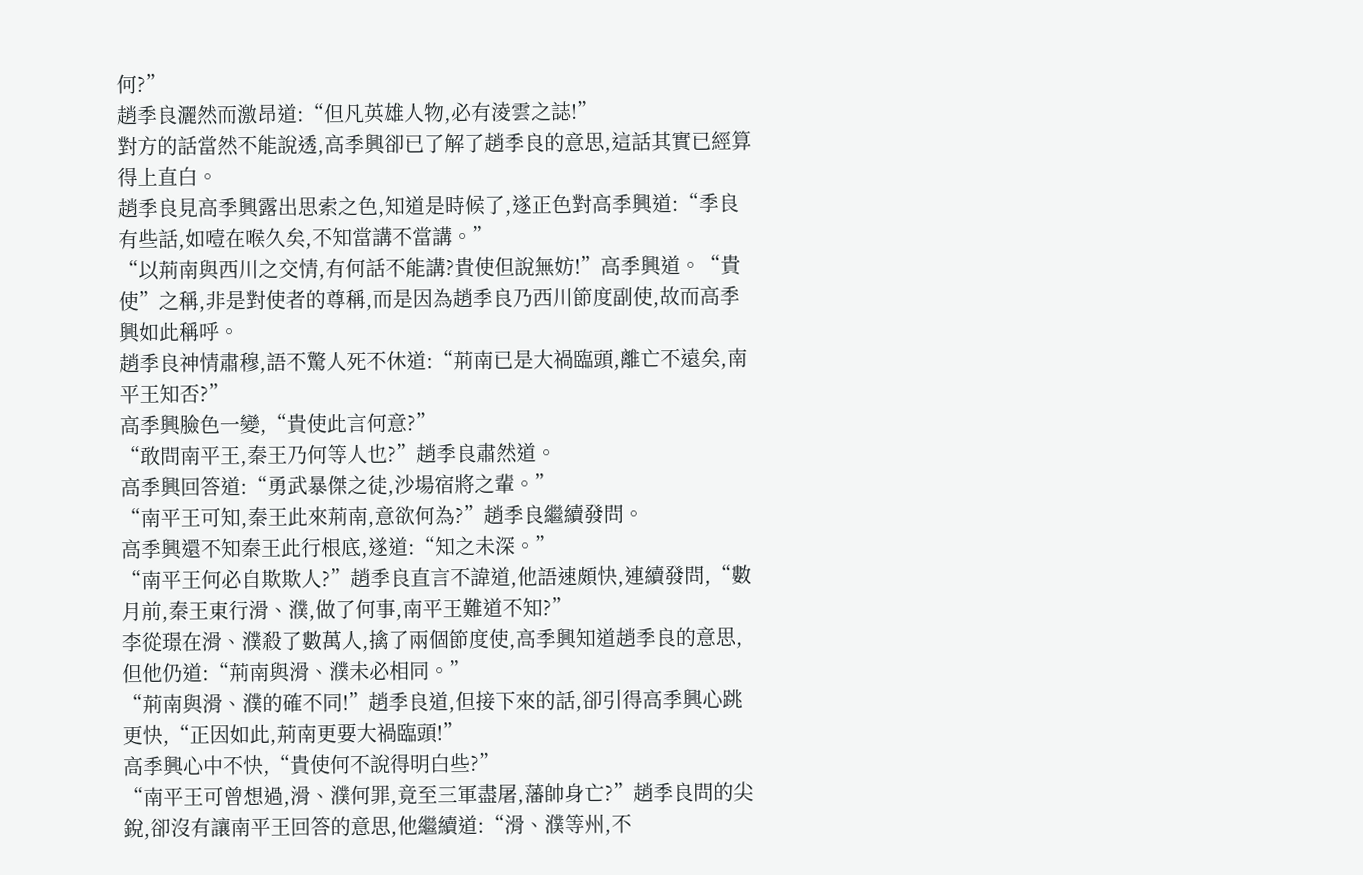何?”
趙季良灑然而激昂道:“但凡英雄人物,必有淩雲之誌!”
對方的話當然不能說透,高季興卻已了解了趙季良的意思,這話其實已經算得上直白。
趙季良見高季興露出思索之色,知道是時候了,遂正色對高季興道:“季良有些話,如噎在喉久矣,不知當講不當講。”
“以荊南與西川之交情,有何話不能講?貴使但說無妨!”高季興道。“貴使”之稱,非是對使者的尊稱,而是因為趙季良乃西川節度副使,故而高季興如此稱呼。
趙季良神情肅穆,語不驚人死不休道:“荊南已是大禍臨頭,離亡不遠矣,南平王知否?”
高季興臉色一變,“貴使此言何意?”
“敢問南平王,秦王乃何等人也?”趙季良肅然道。
高季興回答道:“勇武暴傑之徒,沙場宿將之輩。”
“南平王可知,秦王此來荊南,意欲何為?”趙季良繼續發問。
高季興還不知秦王此行根底,遂道:“知之未深。”
“南平王何必自欺欺人?”趙季良直言不諱道,他語速頗快,連續發問,“數月前,秦王東行滑、濮,做了何事,南平王難道不知?”
李從璟在滑、濮殺了數萬人,擒了兩個節度使,高季興知道趙季良的意思,但他仍道:“荊南與滑、濮未必相同。”
“荊南與滑、濮的確不同!”趙季良道,但接下來的話,卻引得高季興心跳更快,“正因如此,荊南更要大禍臨頭!”
高季興心中不快,“貴使何不說得明白些?”
“南平王可曾想過,滑、濮何罪,竟至三軍盡屠,藩帥身亡?”趙季良問的尖銳,卻沒有讓南平王回答的意思,他繼續道:“滑、濮等州,不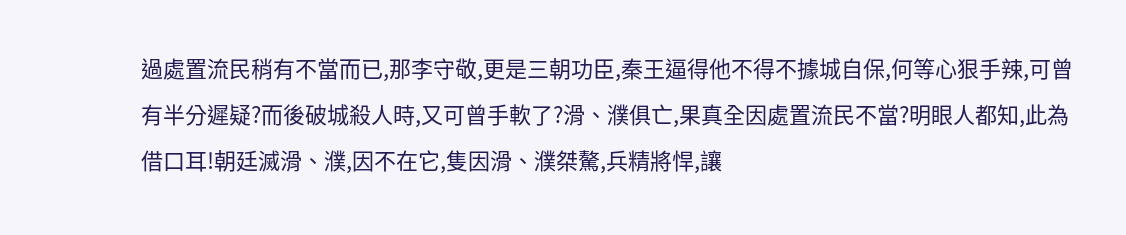過處置流民稍有不當而已,那李守敬,更是三朝功臣,秦王逼得他不得不據城自保,何等心狠手辣,可曾有半分遲疑?而後破城殺人時,又可曾手軟了?滑、濮俱亡,果真全因處置流民不當?明眼人都知,此為借口耳!朝廷滅滑、濮,因不在它,隻因滑、濮桀驁,兵精將悍,讓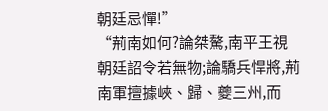朝廷忌憚!”
“荊南如何?論桀驁,南平王視朝廷詔令若無物;論驕兵悍將,荊南軍擅據峽、歸、夔三州,而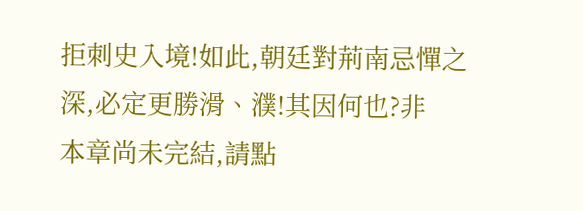拒刺史入境!如此,朝廷對荊南忌憚之深,必定更勝滑、濮!其因何也?非
本章尚未完結,請點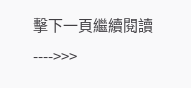擊下一頁繼續閱讀---->>>